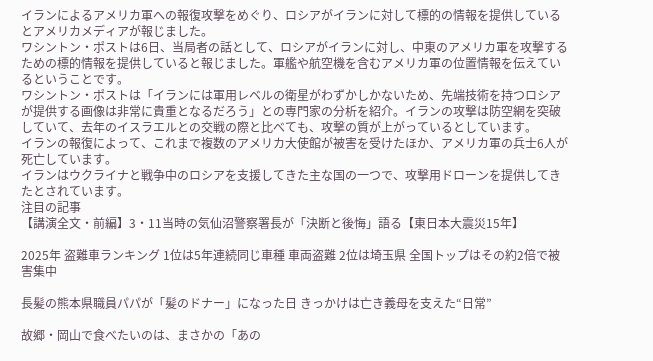イランによるアメリカ軍への報復攻撃をめぐり、ロシアがイランに対して標的の情報を提供しているとアメリカメディアが報じました。
ワシントン・ポストは6日、当局者の話として、ロシアがイランに対し、中東のアメリカ軍を攻撃するための標的情報を提供していると報じました。軍艦や航空機を含むアメリカ軍の位置情報を伝えているということです。
ワシントン・ポストは「イランには軍用レベルの衛星がわずかしかないため、先端技術を持つロシアが提供する画像は非常に貴重となるだろう」との専門家の分析を紹介。イランの攻撃は防空網を突破していて、去年のイスラエルとの交戦の際と比べても、攻撃の質が上がっているとしています。
イランの報復によって、これまで複数のアメリカ大使館が被害を受けたほか、アメリカ軍の兵士6人が死亡しています。
イランはウクライナと戦争中のロシアを支援してきた主な国の一つで、攻撃用ドローンを提供してきたとされています。
注目の記事
【講演全文・前編】3・11当時の気仙沼警察署長が「決断と後悔」語る【東日本大震災15年】

2025年 盗難車ランキング 1位は5年連続同じ車種 車両盗難 2位は埼玉県 全国トップはその約2倍で被害集中

長髪の熊本県職員パパが「髪のドナー」になった日 きっかけは亡き義母を支えた“日常”

故郷・岡山で食べたいのは、まさかの「あの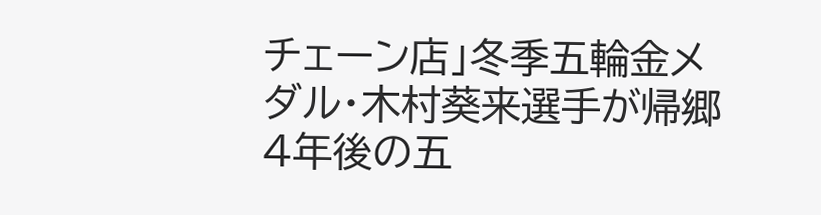チェーン店」冬季五輪金メダル・木村葵来選手が帰郷 4年後の五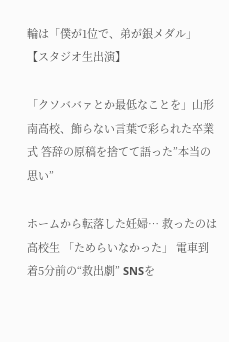輪は「僕が1位で、弟が銀メダル」【スタジオ生出演】

「クソババァとか最低なことを」山形南高校、飾らない言葉で彩られた卒業式 答辞の原稿を捨てて語った”本当の思い”

ホームから転落した妊婦… 救ったのは高校生 「ためらいなかった」 電車到着5分前の“救出劇” SNSを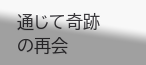通じて奇跡の再会